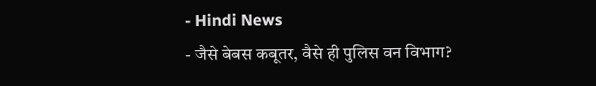- Hindi News
- जैसे बेबस कबूतर, वैसे ही पुलिस वन विभाग?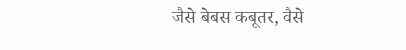जैसे बेबस कबूतर, वैसे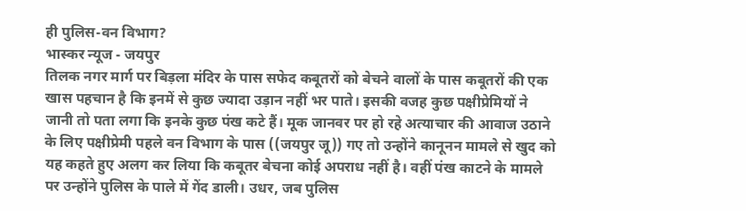ही पुलिस-वन विभाग?
भास्कर न्यूज - जयपुर
तिलक नगर मार्ग पर बिड़ला मंदिर के पास सफेद कबूतरों को बेचने वालों के पास कबूतरों की एक खास पहचान है कि इनमें से कुछ ज्यादा उड़ान नहीं भर पाते। इसकी वजह कुछ पक्षीप्रेमियों ने जानी तो पता लगा कि इनके कुछ पंख कटे हैं। मूक जानवर पर हो रहे अत्याचार की आवाज उठाने के लिए पक्षीप्रेमी पहले वन विभाग के पास ((जयपुर जू)) गए तो उन्होंने कानूनन मामले से खुद को यह कहते हुए अलग कर लिया कि कबूतर बेचना कोई अपराध नहीं है। वहीं पंख काटने के मामले पर उन्होंने पुलिस के पाले में गेंद डाली। उधर, जब पुलिस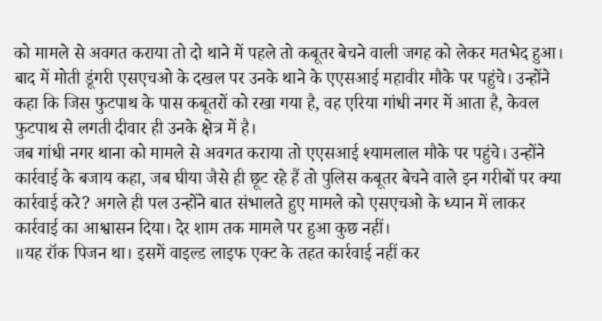को मामले से अवगत कराया तो दो थाने में पहले तो कबूतर बेचने वाली जगह को लेकर मतभेद हुआ। बाद में मोती डूंगरी एसएचओ के दखल पर उनके थाने के एएसआई महावीर मौके पर पहुंचे। उन्होंने कहा कि जिस फुटपाथ के पास कबूतरों को रखा गया है, वह एरिया गांधी नगर में आता है, केवल फुटपाथ से लगती दीवार ही उनके क्षेत्र में है।
जब गांधी नगर थाना को मामले से अवगत कराया तो एएसआई श्यामलाल मौके पर पहुंचे। उन्होंने कार्रवाई के बजाय कहा, जब घीया जैसे ही छूट रहे हैं तो पुलिस कबूतर बेचने वाले इन गरीबों पर क्या कार्रवाई करे? अगले ही पल उन्होंने बात संभालते हुए मामले को एसएचओ के ध्यान में लाकर कार्रवाई का आश्वासन दिया। देर शाम तक मामले पर हुआ कुछ नहीं।
॥यह रॉक पिजन था। इसमें वाइल्ड लाइफ एक्ट के तहत कार्रवाई नहीं कर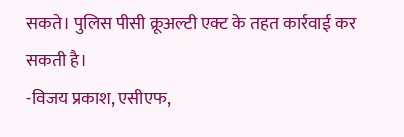सकते। पुलिस पीसी क्रूअल्टी एक्ट के तहत कार्रवाई कर सकती है।
-विजय प्रकाश, एसीएफ,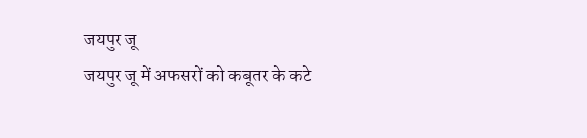जयपुर जू
जयपुर जू में अफसरों को कबूतर के कटे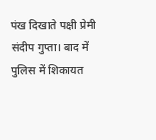पंख दिखाते पक्षी प्रेमी संदीप गुप्ता। बाद में पुलिस में शिकायत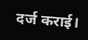दर्ज कराई।